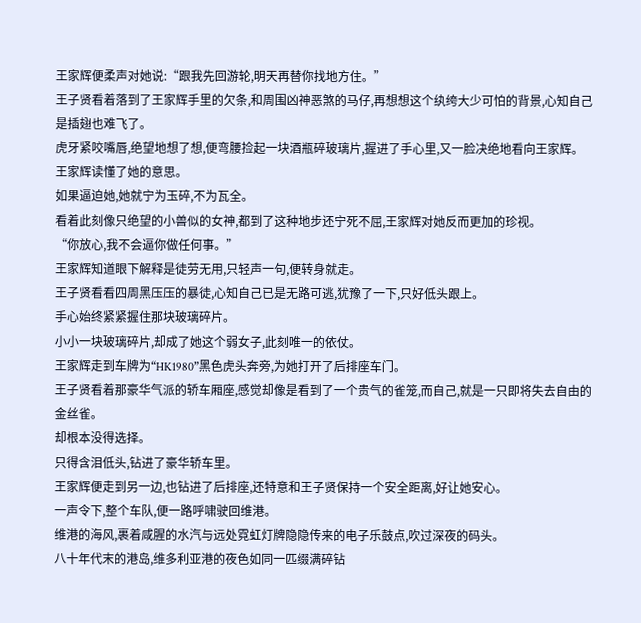王家辉便柔声对她说:“跟我先回游轮,明天再替你找地方住。”
王子贤看着落到了王家辉手里的欠条,和周围凶神恶煞的马仔,再想想这个纨绔大少可怕的背景,心知自己是插翅也难飞了。
虎牙紧咬嘴唇,绝望地想了想,便弯腰捡起一块酒瓶碎玻璃片,握进了手心里,又一脸决绝地看向王家辉。
王家辉读懂了她的意思。
如果逼迫她,她就宁为玉碎,不为瓦全。
看着此刻像只绝望的小兽似的女神,都到了这种地步还宁死不屈,王家辉对她反而更加的珍视。
“你放心,我不会逼你做任何事。”
王家辉知道眼下解释是徒劳无用,只轻声一句,便转身就走。
王子贤看看四周黑压压的暴徒,心知自己已是无路可逃,犹豫了一下,只好低头跟上。
手心始终紧紧握住那块玻璃碎片。
小小一块玻璃碎片,却成了她这个弱女子,此刻唯一的依仗。
王家辉走到车牌为“HK1980”黑色虎头奔旁,为她打开了后排座车门。
王子贤看着那豪华气派的轿车厢座,感觉却像是看到了一个贵气的雀笼,而自己,就是一只即将失去自由的金丝雀。
却根本没得选择。
只得含泪低头,钻进了豪华轿车里。
王家辉便走到另一边,也钻进了后排座,还特意和王子贤保持一个安全距离,好让她安心。
一声令下,整个车队,便一路呼啸驶回维港。
维港的海风,裹着咸腥的水汽与远处霓虹灯牌隐隐传来的电子乐鼓点,吹过深夜的码头。
八十年代末的港岛,维多利亚港的夜色如同一匹缀满碎钻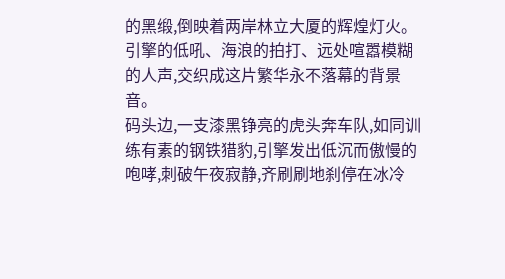的黑缎,倒映着两岸林立大厦的辉煌灯火。
引擎的低吼、海浪的拍打、远处喧嚣模糊的人声,交织成这片繁华永不落幕的背景音。
码头边,一支漆黑铮亮的虎头奔车队,如同训练有素的钢铁猎豹,引擎发出低沉而傲慢的咆哮,刺破午夜寂静,齐刷刷地刹停在冰冷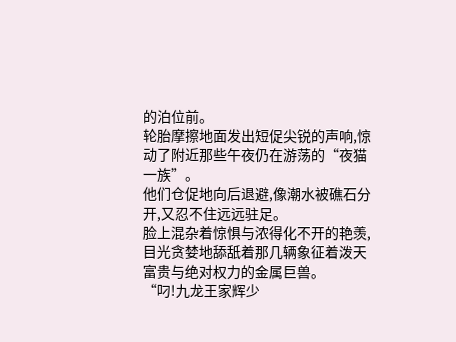的泊位前。
轮胎摩擦地面发出短促尖锐的声响,惊动了附近那些午夜仍在游荡的“夜猫一族”。
他们仓促地向后退避,像潮水被礁石分开,又忍不住远远驻足。
脸上混杂着惊惧与浓得化不开的艳羡,目光贪婪地舔舐着那几辆象征着泼天富贵与绝对权力的金属巨兽。
“叼!九龙王家辉少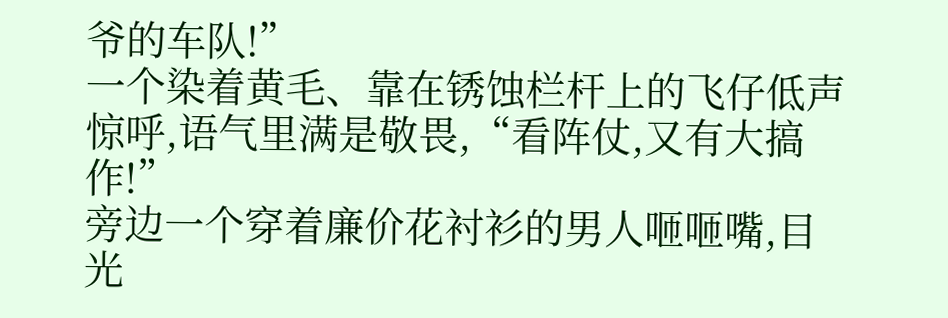爷的车队!”
一个染着黄毛、靠在锈蚀栏杆上的飞仔低声惊呼,语气里满是敬畏,“看阵仗,又有大搞作!”
旁边一个穿着廉价花衬衫的男人咂咂嘴,目光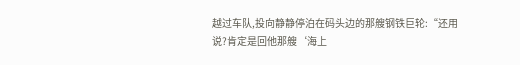越过车队,投向静静停泊在码头边的那艘钢铁巨轮:“还用说?肯定是回他那艘‘海上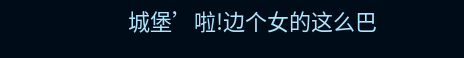城堡’啦!边个女的这么巴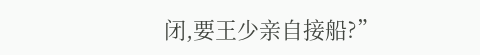闭,要王少亲自接船?”